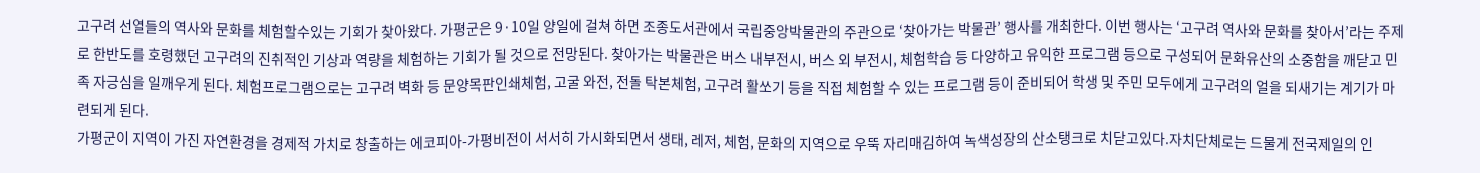고구려 선열들의 역사와 문화를 체험할수있는 기회가 찾아왔다. 가평군은 9·10일 양일에 걸쳐 하면 조종도서관에서 국립중앙박물관의 주관으로 ‘찾아가는 박물관’ 행사를 개최한다. 이번 행사는 ‘고구려 역사와 문화를 찾아서’라는 주제로 한반도를 호령했던 고구려의 진취적인 기상과 역량을 체험하는 기회가 될 것으로 전망된다. 찾아가는 박물관은 버스 내부전시, 버스 외 부전시, 체험학습 등 다양하고 유익한 프로그램 등으로 구성되어 문화유산의 소중함을 깨닫고 민족 자긍심을 일깨우게 된다. 체험프로그램으로는 고구려 벽화 등 문양목판인쇄체험, 고굴 와전, 전돌 탁본체험, 고구려 활쏘기 등을 직접 체험할 수 있는 프로그램 등이 준비되어 학생 및 주민 모두에게 고구려의 얼을 되새기는 계기가 마련되게 된다.
가평군이 지역이 가진 자연환경을 경제적 가치로 창출하는 에코피아-가평비전이 서서히 가시화되면서 생태, 레저, 체험, 문화의 지역으로 우뚝 자리매김하여 녹색성장의 산소탱크로 치닫고있다.자치단체로는 드물게 전국제일의 인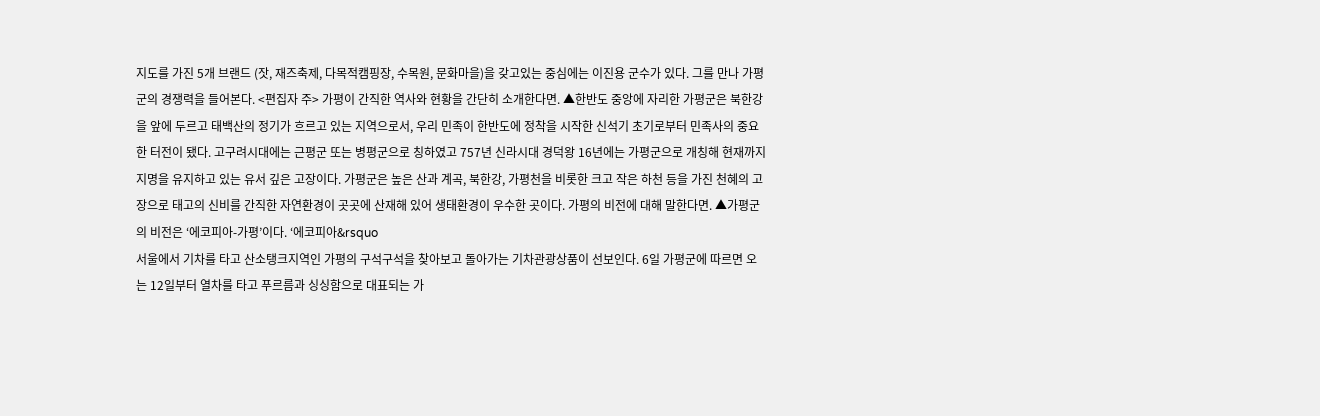지도를 가진 5개 브랜드 (잣, 재즈축제, 다목적캠핑장, 수목원, 문화마을)을 갖고있는 중심에는 이진용 군수가 있다. 그를 만나 가평군의 경쟁력을 들어본다. <편집자 주> 가평이 간직한 역사와 현황을 간단히 소개한다면. ▲한반도 중앙에 자리한 가평군은 북한강을 앞에 두르고 태백산의 정기가 흐르고 있는 지역으로서, 우리 민족이 한반도에 정착을 시작한 신석기 초기로부터 민족사의 중요한 터전이 됐다. 고구려시대에는 근평군 또는 병평군으로 칭하였고 757년 신라시대 경덕왕 16년에는 가평군으로 개칭해 현재까지 지명을 유지하고 있는 유서 깊은 고장이다. 가평군은 높은 산과 계곡, 북한강, 가평천을 비롯한 크고 작은 하천 등을 가진 천혜의 고장으로 태고의 신비를 간직한 자연환경이 곳곳에 산재해 있어 생태환경이 우수한 곳이다. 가평의 비전에 대해 말한다면. ▲가평군의 비전은 ‘에코피아-가평’이다. ‘에코피아&rsquo
서울에서 기차를 타고 산소탱크지역인 가평의 구석구석을 찾아보고 돌아가는 기차관광상품이 선보인다. 6일 가평군에 따르면 오는 12일부터 열차를 타고 푸르름과 싱싱함으로 대표되는 가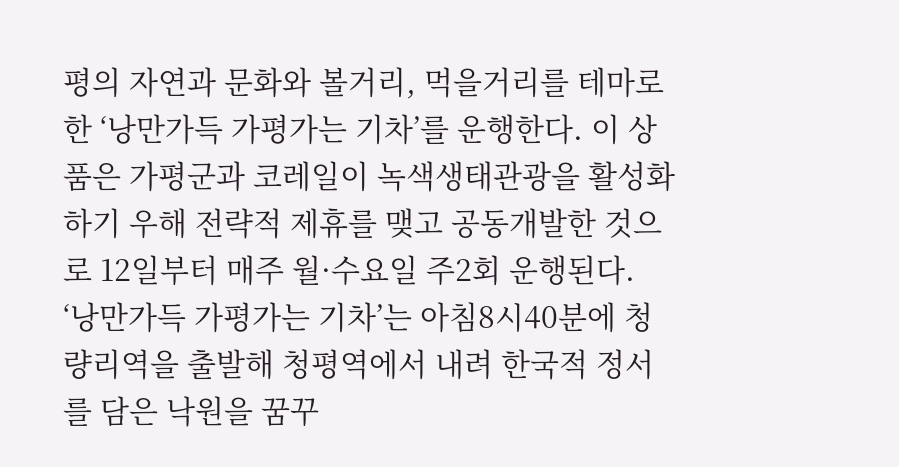평의 자연과 문화와 볼거리, 먹을거리를 테마로 한 ‘낭만가득 가평가는 기차’를 운행한다. 이 상품은 가평군과 코레일이 녹색생태관광을 활성화하기 우해 전략적 제휴를 맺고 공동개발한 것으로 12일부터 매주 월·수요일 주2회 운행된다. ‘낭만가득 가평가는 기차’는 아침8시40분에 청량리역을 출발해 청평역에서 내려 한국적 정서를 담은 낙원을 꿈꾸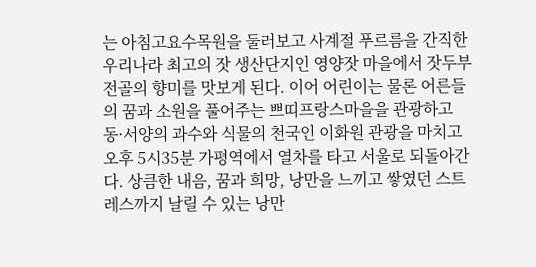는 아침고요수목원을 둘러보고 사계절 푸르름을 간직한 우리나라 최고의 잣 생산단지인 영양잣 마을에서 잣두부 전골의 향미를 맛보게 된다. 이어 어린이는 물론 어른들의 꿈과 소원을 풀어주는 쁘띠프랑스마을을 관광하고 동·서양의 과수와 식물의 천국인 이화원 관광을 마치고 오후 5시35분 가평역에서 열차를 타고 서울로 되돌아간다. 상큼한 내음, 꿈과 희망, 낭만을 느끼고 쌓였던 스트레스까지 날릴 수 있는 낭만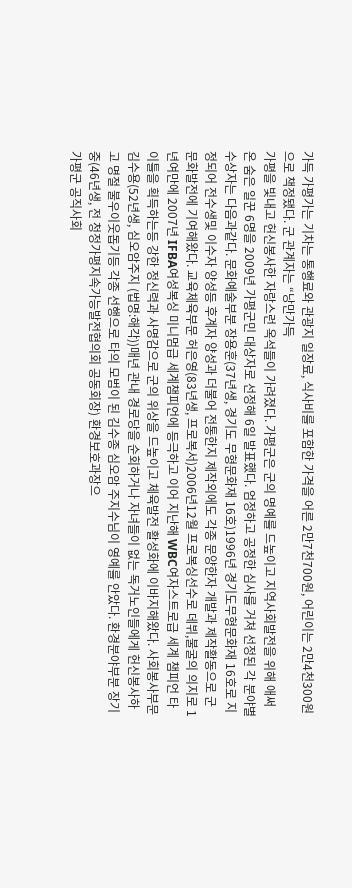가득 가평가는 기차는 통행료와 관광지 일장료, 식사비를 포함한 가격을 어른 2만7천700원, 어린이는 2만4천300원으로 책정됐다. 군 관계자는 “낭만가득
가평을 빛내고 헌신봉사한 자랑스런 옥석들이 가려졌다. 가평군은 군의 명예를 드높이고 지역사회발전을 위해 애써온 숨은 일꾼 6명을 2009년 가평군민 대상자로 선정해 6일 발표했다. 엄정하고 공정한 심사를 거쳐 선정된 각 분야별 수상자는 다음과같다. 문화예술부분 장용훈(37년생, 경기도 무형문화재 16호)1996년 경기도무형문화재 16호로 지정되어 전수생및 이수자 양성등 후계자 양성과 더불어 전통한지 제작외에도 각종 문양한자 개발과 제작활동으로 군 문화발전에 기여해왔다. 교육체육부문 허은영(83년생, 프로복서)2006년12월 프로복싱선수로 데뷔,불굴의 의지로 1년여만에 2007년 IFBA여성복싱 미니멈급 세계챔피언에 등극하고 이어 지난해 WBC여자스트로급 세계 챔피언 타이틀을 획득하는등 강한 정신력과 사명감으로 군의 위상을 드높이고 체육발전 활성화에 이바지해왔다. 사회봉사부문 김수용(52년생, 심오암주지 (법명:해각))매년 관내 경로당을 순회하거나 자녀들이 없는 독거노인들에게 헌신봉사하고 명절 불우이웃돕기등 각종 선행으로 타의 모범이 된 김수종 심오암 주지수님이 영예를 안았다. 환경분야부분 장기중(46년생, 전 청정가평지속가능발전협의회 공동회장) 환경보호과장으
가평군 공직사회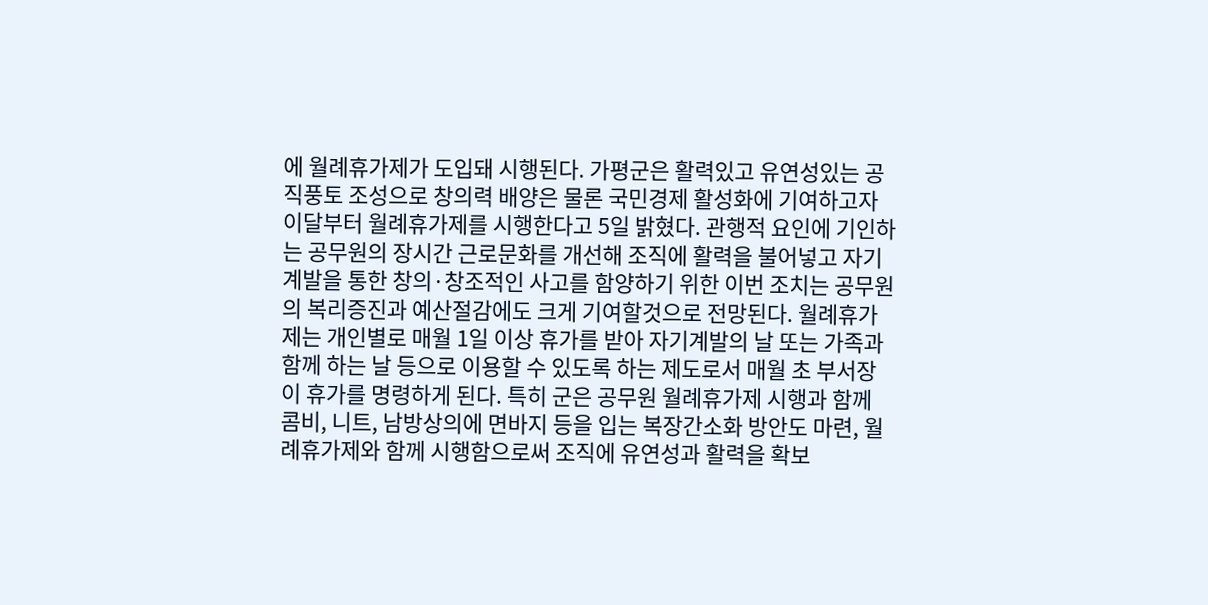에 월례휴가제가 도입돼 시행된다. 가평군은 활력있고 유연성있는 공직풍토 조성으로 창의력 배양은 물론 국민경제 활성화에 기여하고자 이달부터 월례휴가제를 시행한다고 5일 밝혔다. 관행적 요인에 기인하는 공무원의 장시간 근로문화를 개선해 조직에 활력을 불어넣고 자기계발을 통한 창의·창조적인 사고를 함양하기 위한 이번 조치는 공무원의 복리증진과 예산절감에도 크게 기여할것으로 전망된다. 월례휴가제는 개인별로 매월 1일 이상 휴가를 받아 자기계발의 날 또는 가족과 함께 하는 날 등으로 이용할 수 있도록 하는 제도로서 매월 초 부서장이 휴가를 명령하게 된다. 특히 군은 공무원 월례휴가제 시행과 함께 콤비, 니트, 남방상의에 면바지 등을 입는 복장간소화 방안도 마련, 월례휴가제와 함께 시행함으로써 조직에 유연성과 활력을 확보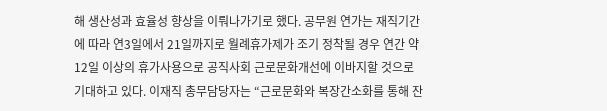해 생산성과 효율성 향상을 이뤄나가기로 했다. 공무원 연가는 재직기간에 따라 연3일에서 21일까지로 월례휴가제가 조기 정착될 경우 연간 약 12일 이상의 휴가사용으로 공직사회 근로문화개선에 이바지할 것으로 기대하고 있다. 이재직 총무담당자는 “근로문화와 복장간소화를 통해 잔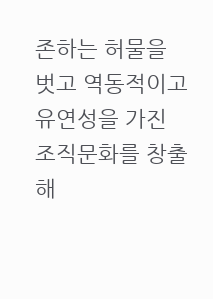존하는 허물을 벗고 역동적이고 유연성을 가진 조직문화를 창출해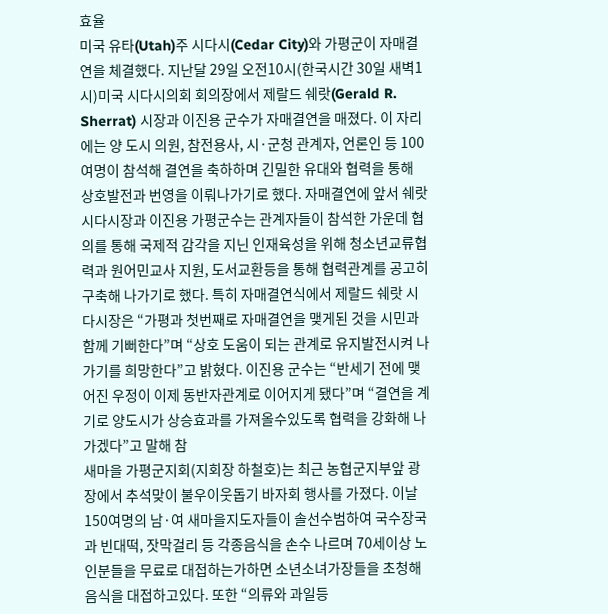효율
미국 유타(Utah)주 시다시(Cedar City)와 가평군이 자매결연을 체결했다. 지난달 29일 오전10시(한국시간 30일 새벽1시)미국 시다시의회 회의장에서 제랄드 쉐랏(Gerald R. Sherrat) 시장과 이진용 군수가 자매결연을 매졌다. 이 자리에는 양 도시 의원, 참전용사, 시·군청 관계자, 언론인 등 100여명이 참석해 결연을 축하하며 긴밀한 유대와 협력을 통해 상호발전과 번영을 이뤄나가기로 했다. 자매결연에 앞서 쉐랏 시다시장과 이진용 가평군수는 관계자들이 참석한 가운데 협의를 통해 국제적 감각을 지닌 인재육성을 위해 청소년교류협력과 원어민교사 지원, 도서교환등을 통해 협력관계를 공고히 구축해 나가기로 했다. 특히 자매결연식에서 제랄드 쉐랏 시다시장은 “가평과 첫번째로 자매결연을 맺게된 것을 시민과 함께 기뻐한다”며 “상호 도움이 되는 관계로 유지발전시켜 나가기를 희망한다”고 밝혔다. 이진용 군수는 “반세기 전에 맺어진 우정이 이제 동반자관계로 이어지게 됐다”며 “결연을 계기로 양도시가 상승효과를 가져올수있도록 협력을 강화해 나가겠다”고 말해 참
새마을 가평군지회(지회장 하철호)는 최근 농협군지부앞 광장에서 추석맞이 불우이웃돕기 바자회 행사를 가졌다. 이날 150여명의 남·여 새마을지도자들이 솔선수범하여 국수장국과 빈대떡, 잣막걸리 등 각종음식을 손수 나르며 70세이상 노인분들을 무료로 대접하는가하면 소년소녀가장들을 초청해 음식을 대접하고있다. 또한 “의류와 과일등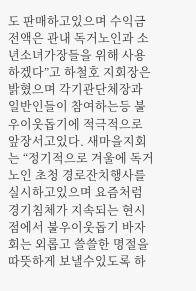도 판매하고있으며 수익금 전액은 관내 독거노인과 소년소녀가장들을 위해 사용하겠다”고 하철호 지회장은 밝혔으며 각기관단체장과 일반인들이 참여하는등 불우이웃돕기에 적극적으로 앞장서고있다. 새마을지회는 “정기적으로 겨울에 독거노인 초청 경로잔치행사를 실시하고있으며 요즘처럼 경기침체가 지속되는 현시점에서 불우이웃돕기 바자회는 외롭고 쓸쓸한 명절을 따뜻하게 보낼수있도록 하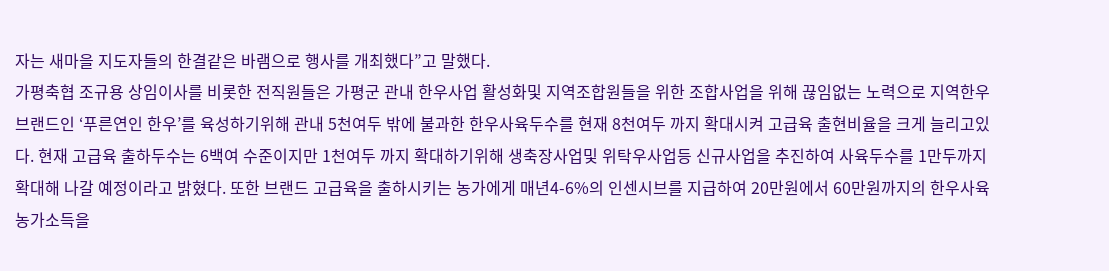자는 새마을 지도자들의 한결같은 바램으로 행사를 개최했다”고 말했다.
가평축협 조규용 상임이사를 비롯한 전직원들은 가평군 관내 한우사업 활성화및 지역조합원들을 위한 조합사업을 위해 끊임없는 노력으로 지역한우 브랜드인 ‘푸른연인 한우’를 육성하기위해 관내 5천여두 밖에 불과한 한우사육두수를 현재 8천여두 까지 확대시켜 고급육 출현비율을 크게 늘리고있다. 현재 고급육 출하두수는 6백여 수준이지만 1천여두 까지 확대하기위해 생축장사업및 위탁우사업등 신규사업을 추진하여 사육두수를 1만두까지 확대해 나갈 예정이라고 밝혔다. 또한 브랜드 고급육을 출하시키는 농가에게 매년4-6%의 인센시브를 지급하여 20만원에서 60만원까지의 한우사육농가소득을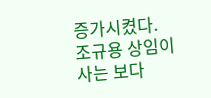증가시켰다. 조규용 상임이사는 보다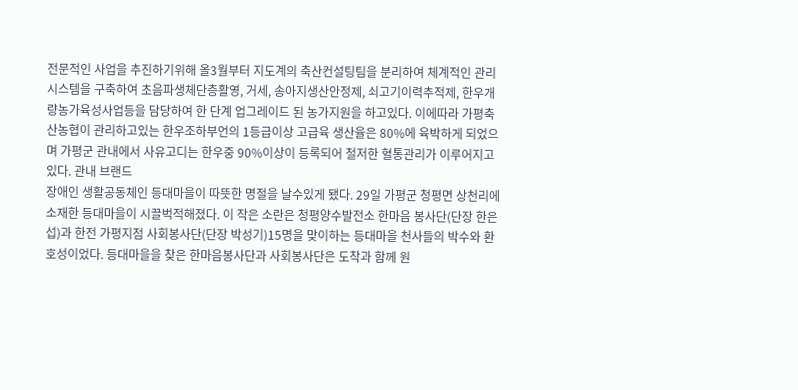전문적인 사업을 추진하기위해 올3월부터 지도계의 축산컨설팅팀을 분리하여 체계적인 관리시스템을 구축하여 초음파생체단층활영, 거세, 송아지생산안정제, 쇠고기이력추적제, 한우개량농가육성사업등을 담당하여 한 단계 업그레이드 된 농가지원을 하고있다. 이에따라 가평축산농협이 관리하고있는 한우조하부언의 1등급이상 고급육 생산율은 80%에 육박하게 되었으며 가평군 관내에서 사유고디는 한우중 90%이상이 등록되어 철저한 혈통관리가 이루어지고있다. 관내 브랜드
장애인 생활공동체인 등대마을이 따뜻한 명절을 날수있게 됐다. 29일 가평군 청평면 상천리에 소재한 등대마을이 시끌벅적해졌다. 이 작은 소란은 청평양수발전소 한마음 봉사단(단장 한은섭)과 한전 가평지점 사회봉사단(단장 박성기)15명을 맞이하는 등대마을 천사들의 박수와 환호성이었다. 등대마을을 찾은 한마음봉사단과 사회봉사단은 도착과 함께 원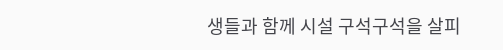생들과 함께 시설 구석구석을 살피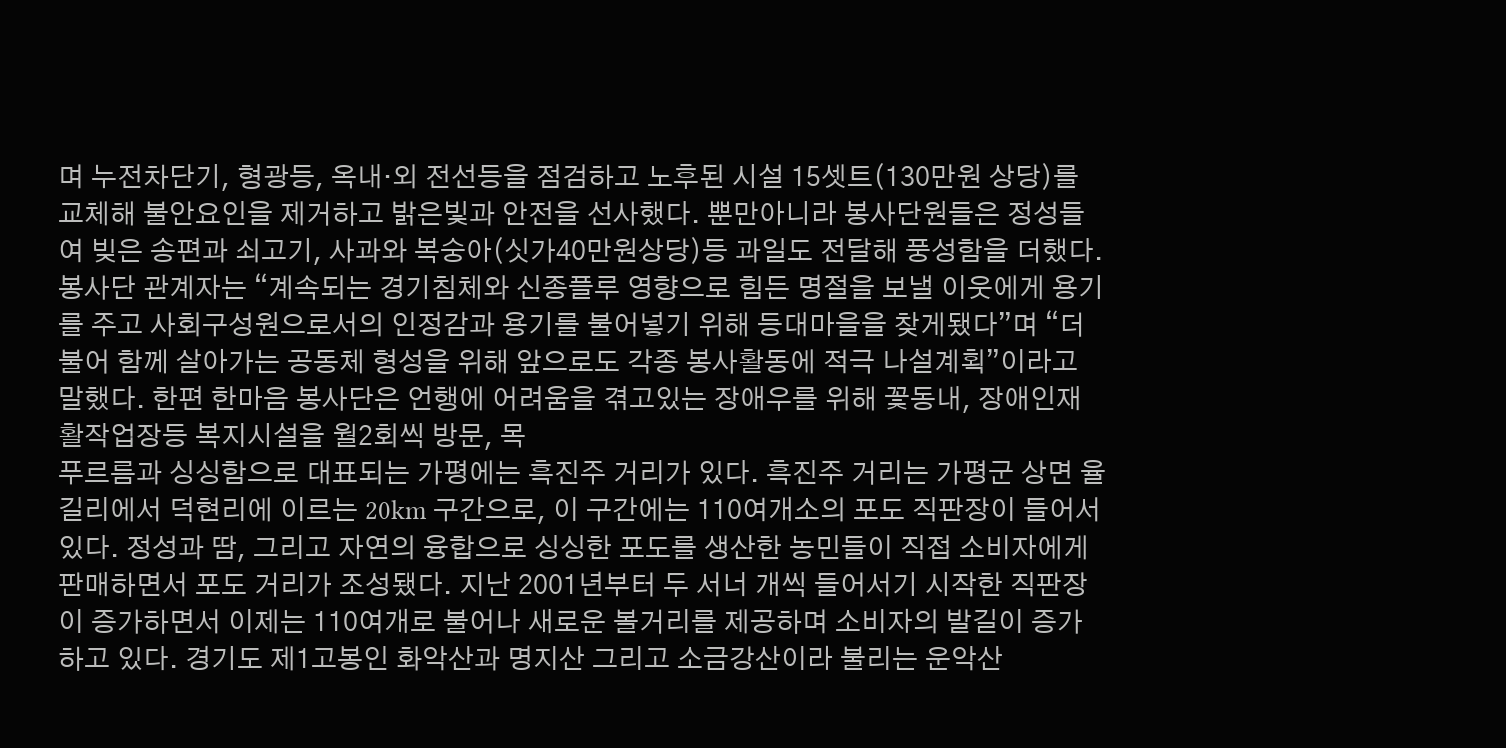며 누전차단기, 형광등, 옥내·외 전선등을 점검하고 노후된 시설 15셋트(130만원 상당)를 교체해 불안요인을 제거하고 밝은빛과 안전을 선사했다. 뿐만아니라 봉사단원들은 정성들여 빚은 송편과 쇠고기, 사과와 복숭아(싯가40만원상당)등 과일도 전달해 풍성함을 더했다. 봉사단 관계자는 “계속되는 경기침체와 신종플루 영향으로 힘든 명절을 보낼 이웃에게 용기를 주고 사회구성원으로서의 인정감과 용기를 불어넣기 위해 등대마을을 찾게됐다”며 “더불어 함께 살아가는 공동체 형성을 위해 앞으로도 각종 봉사활동에 적극 나설계획”이라고 말했다. 한편 한마음 봉사단은 언행에 어려움을 겪고있는 장애우를 위해 꽃동내, 장애인재활작업장등 복지시설을 월2회씩 방문, 목
푸르름과 싱싱함으로 대표되는 가평에는 흑진주 거리가 있다. 흑진주 거리는 가평군 상면 율길리에서 덕현리에 이르는 20km 구간으로, 이 구간에는 110여개소의 포도 직판장이 들어서 있다. 정성과 땀, 그리고 자연의 융합으로 싱싱한 포도를 생산한 농민들이 직접 소비자에게 판매하면서 포도 거리가 조성됐다. 지난 2001년부터 두 서너 개씩 들어서기 시작한 직판장이 증가하면서 이제는 110여개로 불어나 새로운 볼거리를 제공하며 소비자의 발길이 증가하고 있다. 경기도 제1고봉인 화악산과 명지산 그리고 소금강산이라 불리는 운악산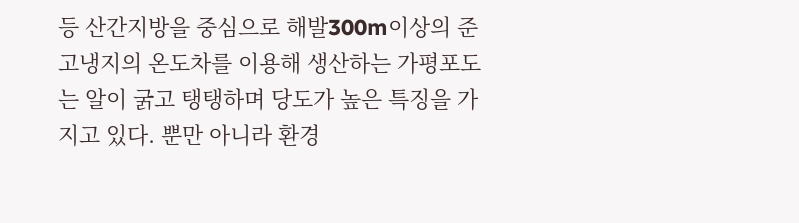등 산간지방을 중심으로 해발300m이상의 준 고냉지의 온도차를 이용해 생산하는 가평포도는 알이 굵고 탱탱하며 당도가 높은 특징을 가지고 있다. 뿐만 아니라 환경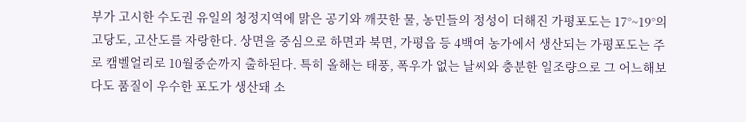부가 고시한 수도권 유일의 청정지역에 맑은 공기와 깨끗한 물, 농민들의 정성이 더해진 가평포도는 17°~19°의 고당도, 고산도를 자랑한다. 상면을 중심으로 하면과 북면, 가평읍 등 4백여 농가에서 생산되는 가평포도는 주로 캠벨얼리로 10월중순까지 출하된다. 특히 올해는 태풍, 폭우가 없는 날씨와 충분한 일조량으로 그 어느해보다도 품질이 우수한 포도가 생산돼 소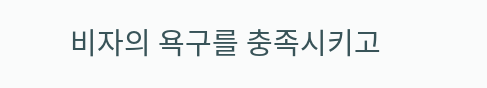비자의 욕구를 충족시키고